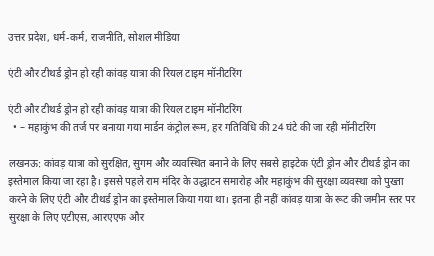उत्तर प्रदेश, धर्म-कर्म, राजनीति, सोशल मीडिया

एंटी और टीथर्ड ड्रोन हो रही कांवड़ यात्रा की रियल टाइम मॉनीटरिंग

एंटी और टीथर्ड ड्रोन हो रही कांवड़ यात्रा की रियल टाइम मॉनीटरिंग
  • – महाकुंभ की तर्ज पर बनाया गया मार्डन कंट्रोल रूम, हर गतिविधि की 24 घंटे की जा रही मॉनीटरिंग

लखनऊ: कांवड़ यात्रा को सुरक्षित, सुगम और व्यवस्थित बनाने के लिए सबसे हाइटेक एंटी ड्रोन और टीथर्ड ड्रोन का इस्तेमाल किया जा रहा है। इससे पहले राम मंदिर के उद्धाटन समारोह और महाकुंभ की सुरक्षा व्यवस्था को पुख्ता करने के लिए एंटी और टीथर्ड ड्रोन का इस्तेमाल किया गया था। इतना ही नहीं कांवड़ यात्रा के रूट की जमीन स्तर पर सुरक्षा के लिए एटीएस, आरएएफ और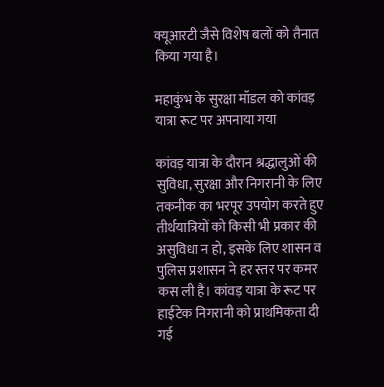क्यूआरटी जैसे विशेष बलों को तैनात किया गया है।

महाकुंभ के सुरक्षा मॉडल को कांवड़ यात्रा रूट पर अपनाया गया

कांवड़ यात्रा के दौरान श्रद्धालुओं की सुविधा, सुरक्षा और निगरानी के लिए तकनीक का भरपूर उपयोग करते हुए तीर्थयात्रियों को किसी भी प्रकार की असुविधा न हो, इसके लिए शासन व पुलिस प्रशासन ने हर स्तर पर कमर कस ली है। कांवड़ यात्रा के रूट पर हाईटेक निगरानी को प्राथमिकता दी गई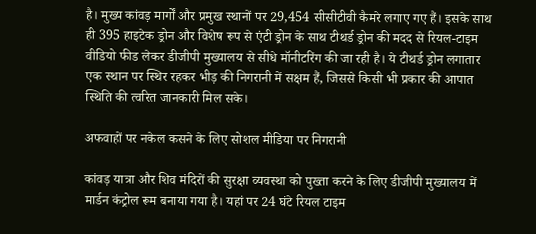है। मुख्य कांवड़ मार्गों और प्रमुख स्थानों पर 29,454 सीसीटीवी कैमरे लगाए गए हैं। इसके साथ ही 395 हाइटेक ड्रोन और विशेष रूप से एंटी ड्रोन के साथ टीथर्ड ड्रोन की मदद से रियल-टाइम वीडियो फीड लेकर डीजीपी मुख्यालय से सीधे मॉनीटरिंग की जा रही है। ये टीथर्ड ड्रोन लगातार एक स्थान पर स्थिर रहकर भीड़ की निगरानी में सक्षम हैं, जिससे किसी भी प्रकार की आपात स्थिति की त्वरित जानकारी मिल सके।

अफवाहों पर नकेल कसने के लिए सोशल मीडिया पर निगरानी

कांवड़ यात्रा और शिव मंदिरों की सुरक्षा व्यवस्था को पुख्ता करने के लिए डीजीपी मुख्यालय में मार्डन कंट्रोल रूम बनाया गया है। यहां पर 24 घंटे रियल टाइम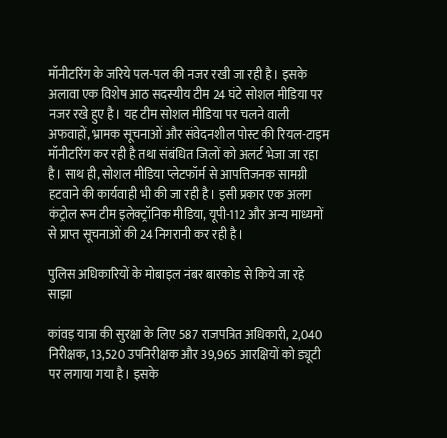मॉनीटरिंग के जरिये पल-पल की नजर रखी जा रही है। इसके अलावा एक विशेष आठ सदस्यीय टीम 24 घंटे सोशल मीडिया पर नजर रखे हुए है। यह टीम सोशल मीडिया पर चलने वाली अफवाहों, भ्रामक सूचनाओं और संवेदनशील पोस्ट की रियल-टाइम मॉनीटरिंग कर रही है तथा संबंधित जिलों को अलर्ट भेजा जा रहा है। साथ ही, सोशल मीडिया प्लेटफॉर्म से आपत्तिजनक सामग्री हटवाने की कार्यवाही भी की जा रही है। इसी प्रकार एक अलग कंट्रोल रूम टीम इलेक्ट्रॉनिक मीडिया, यूपी-112 और अन्य माध्यमों से प्राप्त सूचनाओं की 24 निगरानी कर रही है।

पुलिस अधिकारियों के मोबाइल नंबर बारकोड से किये जा रहे साझा

कांवड़ यात्रा की सुरक्षा के लिए 587 राजपत्रित अधिकारी, 2,040 निरीक्षक, 13,520 उपनिरीक्षक और 39,965 आरक्षियों को ड्यूटी पर लगाया गया है। इसके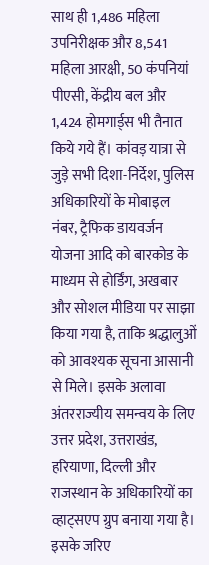साथ ही 1,486 महिला उपनिरीक्षक और 8,541 महिला आरक्षी, 50 कंपनियां पीएसी, केंद्रीय बल और 1,424 होमगार्ड्स भी तैनात किये गये हैं। कांवड़ यात्रा से जुड़े सभी दिशा-निर्देश, पुलिस अधिकारियों के मोबाइल नंबर, ट्रैफिक डायवर्जन योजना आदि को बारकोड के माध्यम से होर्डिंग, अखबार और सोशल मीडिया पर साझा किया गया है, ताकि श्रद्धालुओं को आवश्यक सूचना आसानी से मिले। इसके अलावा अंतरराज्यीय समन्वय के लिए उत्तर प्रदेश, उत्तराखंड, हरियाणा, दिल्ली और राजस्थान के अधिकारियों का व्हाट्सएप ग्रुप बनाया गया है। इसके जरिए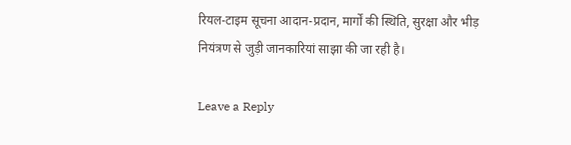रियल-टाइम सूचना आदान-प्रदान, मार्गों की स्थिति, सुरक्षा और भीड़ नियंत्रण से जुड़ी जानकारियां साझा की जा रही है।

Leave a Reply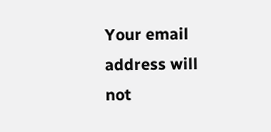Your email address will not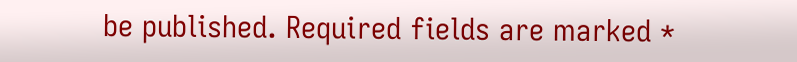be published. Required fields are marked *